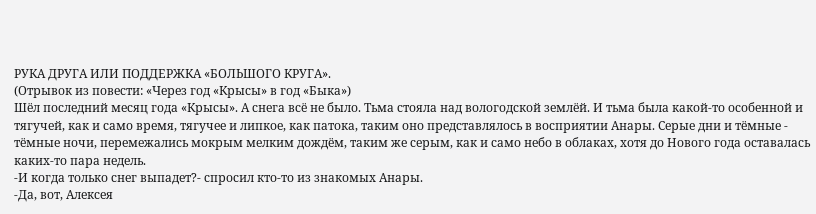РУКА ДРУГА ИЛИ ПОДДЕРЖКА «БОЛЬШОГО КРУГА».
(Отрывок из повести: «Через год «Крысы» в год «Быка»)
Шёл последний месяц года «Крысы». А снега всё не было. Тьма стояла над вологодской землёй. И тьма была какой-то особенной и тягучей, как и само время, тягучее и липкое, как патока, таким оно представлялось в восприятии Анары. Серые дни и тёмные - тёмные ночи, перемежались мокрым мелким дождём, таким же серым, как и само небо в облаках, хотя до Нового года оставалась каких-то пара недель.
-И когда только снег выпадет?- спросил кто-то из знакомых Анары.
-Да, вот, Алексея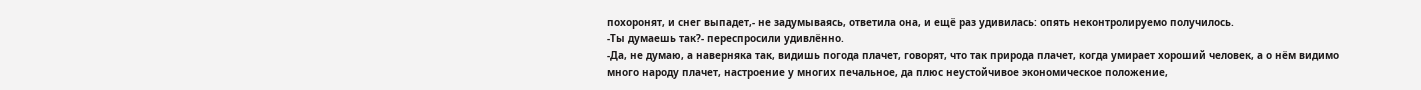похоронят, и снег выпадет,- не задумываясь, ответила она, и ещё раз удивилась: опять неконтролируемо получилось.
-Ты думаешь так?- переспросили удивлённо.
-Да, не думаю, а наверняка так, видишь погода плачет, говорят, что так природа плачет, когда умирает хороший человек, а о нём видимо много народу плачет, настроение у многих печальное, да плюс неустойчивое экономическое положение,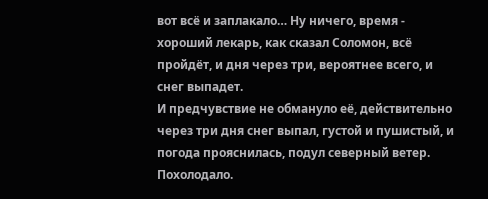вот всё и заплакало… Ну ничего, время - хороший лекарь, как сказал Соломон, всё пройдёт, и дня через три, вероятнее всего, и снег выпадет.
И предчувствие не обмануло её, действительно через три дня снег выпал, густой и пушистый, и погода прояснилась, подул северный ветер. Похолодало.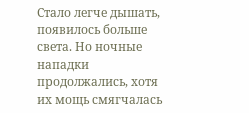Стало легче дышать, появилось больше света. Но ночные нападки продолжались, хотя их мощь смягчалась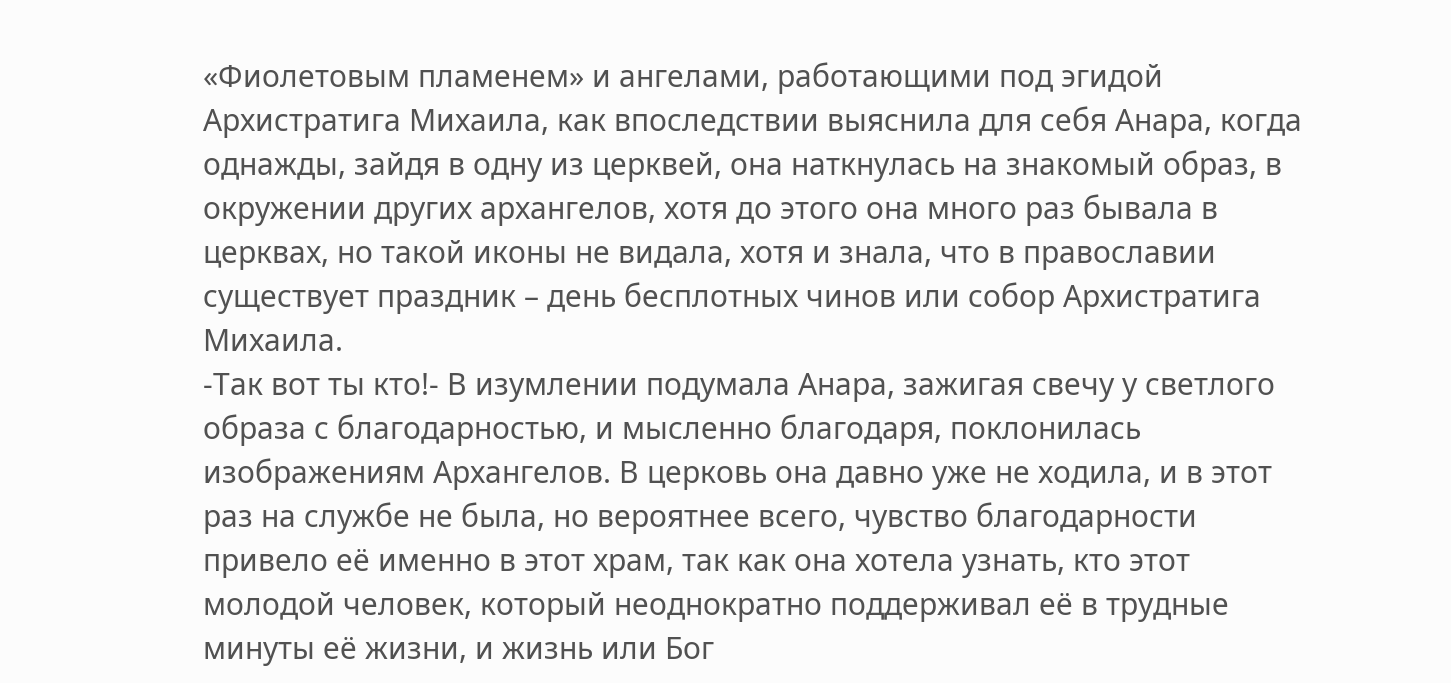«Фиолетовым пламенем» и ангелами, работающими под эгидой Архистратига Михаила, как впоследствии выяснила для себя Анара, когда однажды, зайдя в одну из церквей, она наткнулась на знакомый образ, в окружении других архангелов, хотя до этого она много раз бывала в церквах, но такой иконы не видала, хотя и знала, что в православии существует праздник – день бесплотных чинов или собор Архистратига Михаила.
-Так вот ты кто!- В изумлении подумала Анара, зажигая свечу у светлого образа с благодарностью, и мысленно благодаря, поклонилась изображениям Архангелов. В церковь она давно уже не ходила, и в этот раз на службе не была, но вероятнее всего, чувство благодарности привело её именно в этот храм, так как она хотела узнать, кто этот молодой человек, который неоднократно поддерживал её в трудные минуты её жизни, и жизнь или Бог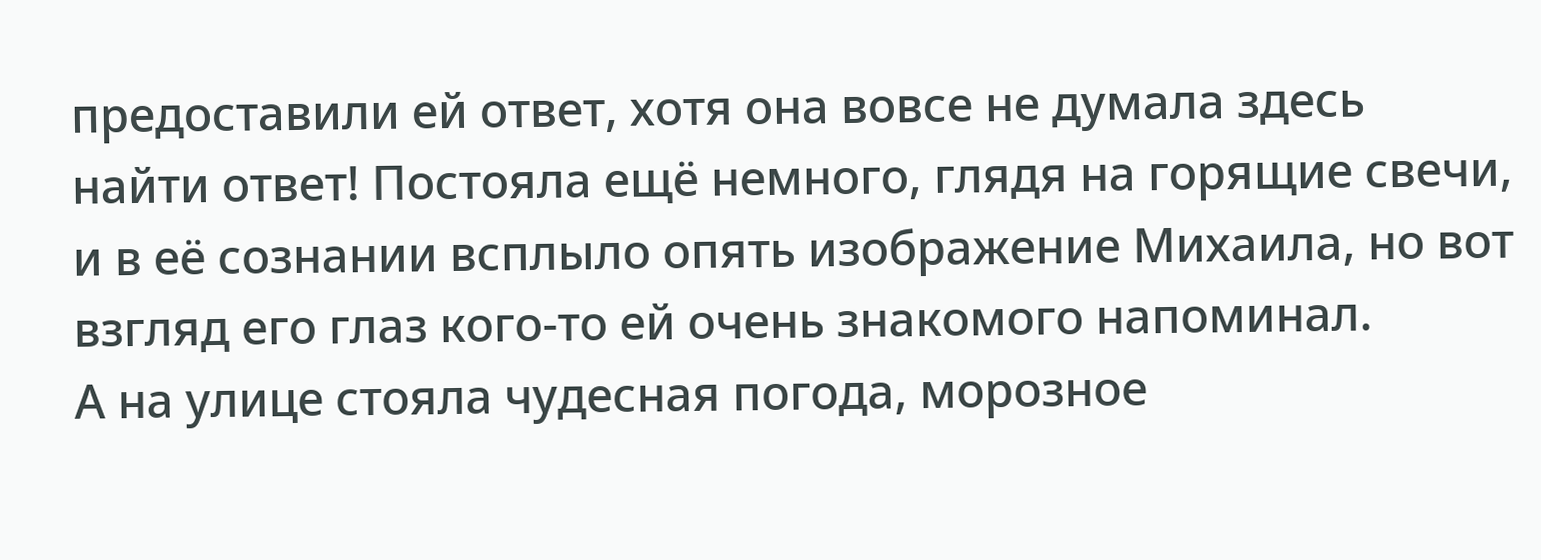предоставили ей ответ, хотя она вовсе не думала здесь найти ответ! Постояла ещё немного, глядя на горящие свечи, и в её сознании всплыло опять изображение Михаила, но вот взгляд его глаз кого-то ей очень знакомого напоминал.
А на улице стояла чудесная погода, морозное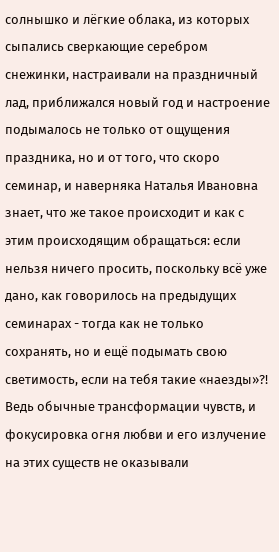солнышко и лёгкие облака, из которых сыпались сверкающие серебром снежинки, настраивали на праздничный лад, приближался новый год и настроение подымалось не только от ощущения праздника, но и от того, что скоро семинар, и наверняка Наталья Ивановна знает, что же такое происходит и как с этим происходящим обращаться: если нельзя ничего просить, поскольку всё уже дано, как говорилось на предыдущих семинарах - тогда как не только сохранять, но и ещё подымать свою светимость, если на тебя такие «наезды»?! Ведь обычные трансформации чувств, и фокусировка огня любви и его излучение на этих существ не оказывали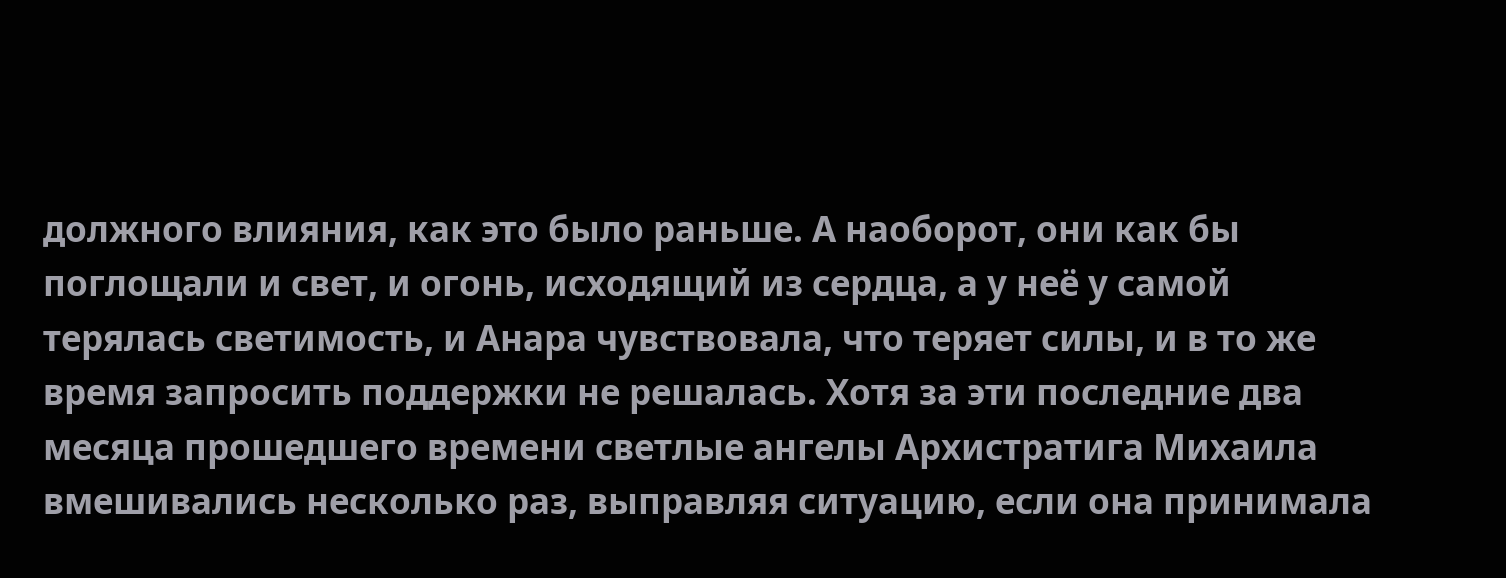должного влияния, как это было раньше. А наоборот, они как бы поглощали и свет, и огонь, исходящий из сердца, а у неё у самой терялась светимость, и Анара чувствовала, что теряет силы, и в то же время запросить поддержки не решалась. Хотя за эти последние два месяца прошедшего времени светлые ангелы Архистратига Михаила вмешивались несколько раз, выправляя ситуацию, если она принимала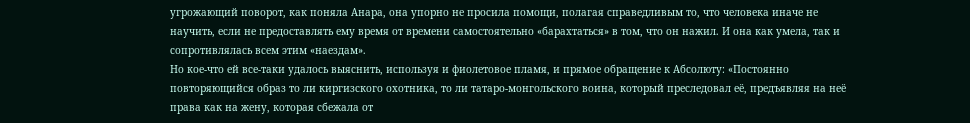угрожающий поворот, как поняла Анара, она упорно не просила помощи, полагая справедливым то, что человека иначе не научить, если не предоставлять ему время от времени самостоятельно «барахтаться» в том, что он нажил. И она как умела, так и сопротивлялась всем этим «наездам».
Но кое-что ей все-таки удалось выяснить, используя и фиолетовое пламя, и прямое обращение к Абсолюту: «Постоянно повторяющийся образ то ли киргизского охотника, то ли татаро-монгольского воина, который преследовал её, предъявляя на неё права как на жену, которая сбежала от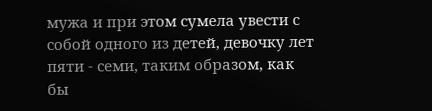мужа и при этом сумела увести с собой одного из детей, девочку лет пяти - семи, таким образом, как бы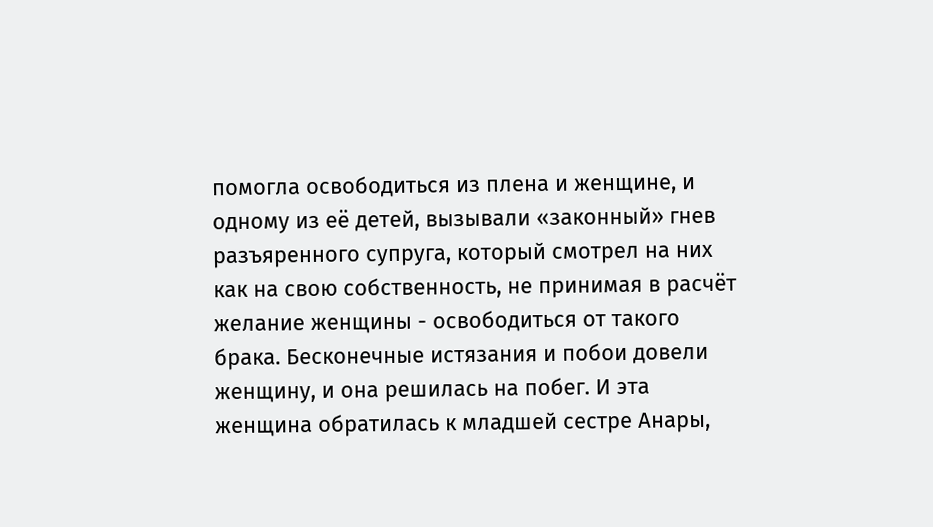помогла освободиться из плена и женщине, и одному из её детей, вызывали «законный» гнев разъяренного супруга, который смотрел на них как на свою собственность, не принимая в расчёт желание женщины - освободиться от такого брака. Бесконечные истязания и побои довели женщину, и она решилась на побег. И эта женщина обратилась к младшей сестре Анары,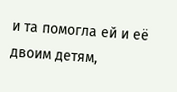и та помогла ей и её двоим детям,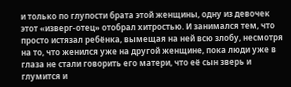и только по глупости брата этой женщины, одну из девочек этот «изверг-отец» отобрал хитростью. И занимался тем, что просто истязал ребёнка, вымещая на ней всю злобу, несмотря на то, что женился уже на другой женщине, пока люди уже в глаза не стали говорить его матери, что её сын зверь и глумится и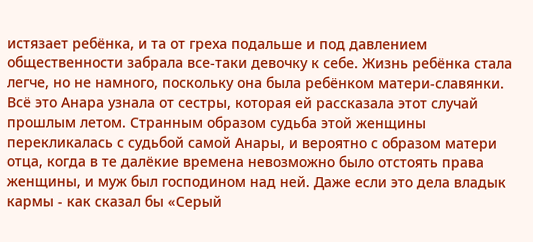истязает ребёнка, и та от греха подальше и под давлением общественности забрала все-таки девочку к себе. Жизнь ребёнка стала легче, но не намного, поскольку она была ребёнком матери-славянки. Всё это Анара узнала от сестры, которая ей рассказала этот случай прошлым летом. Странным образом судьба этой женщины перекликалась с судьбой самой Анары, и вероятно с образом матери отца, когда в те далёкие времена невозможно было отстоять права женщины, и муж был господином над ней. Даже если это дела владык кармы - как сказал бы «Серый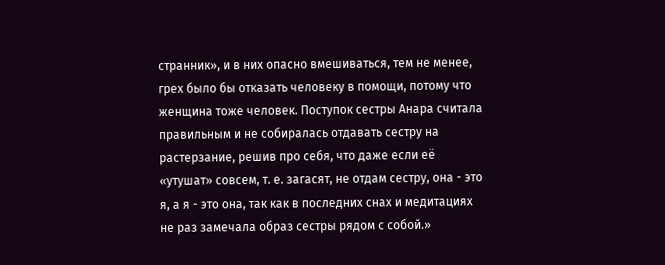странник», и в них опасно вмешиваться, тем не менее, грех было бы отказать человеку в помощи, потому что женщина тоже человек. Поступок сестры Анара считала правильным и не собиралась отдавать сестру на растерзание, решив про себя, что даже если её «утушат» совсем, т. е. загасят, не отдам сестру, она - это я, а я - это она, так как в последних снах и медитациях не раз замечала образ сестры рядом с собой.»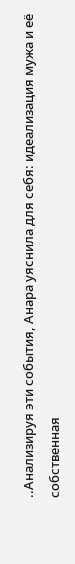..Анализируя эти события, Анара уяснила для себя: идеализация мужа и её собственная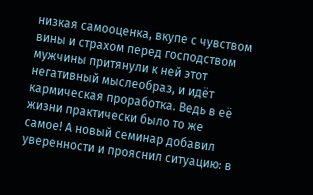низкая самооценка, вкупе с чувством вины и страхом перед господством мужчины притянули к ней этот негативный мыслеобраз, и идёт кармическая проработка. Ведь в её жизни практически было то же самое! А новый семинар добавил уверенности и прояснил ситуацию: в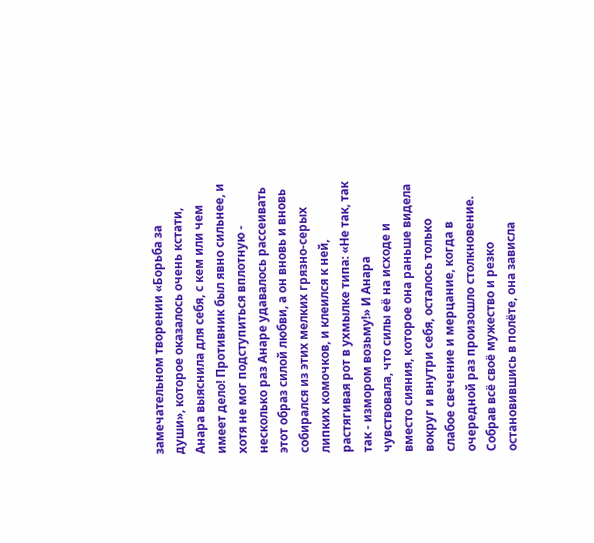замечательном творении «Борьба за души», которое оказалось очень кстати, Анара выяснила для себя, с кем или чем имеет дело! Противник был явно сильнее, и хотя не мог подступиться вплотную - несколько раз Анаре удавалось рассеивать этот образ силой любви, а он вновь и вновь собирался из этих мелких грязно-серых липких комочков, и клеился к ней, растягивая рот в ухмылке типа: «Не так, так так - измором возьму!» И Анара чувствовала, что силы её на исходе и вместо сияния, которое она раньше видела вокруг и внутри себя, осталось только слабое свечение и мерцание, когда в очередной раз произошло столкновение. Собрав всё своё мужество и резко остановившись в полёте, она зависла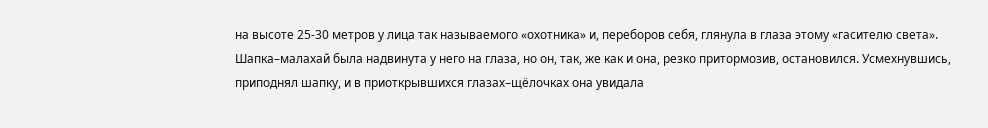на высоте 25-30 метров у лица так называемого «охотника» и, переборов себя, глянула в глаза этому «гасителю света». Шапка–малахай была надвинута у него на глаза, но он, так, же как и она, резко притормозив, остановился. Усмехнувшись, приподнял шапку, и в приоткрывшихся глазах–щёлочках она увидала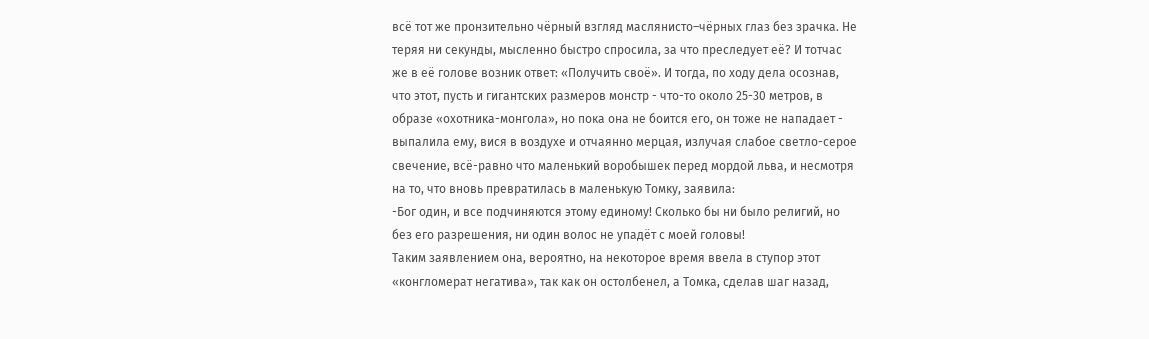всё тот же пронзительно чёрный взгляд маслянисто–чёрных глаз без зрачка. Не теряя ни секунды, мысленно быстро спросила, за что преследует её? И тотчас же в её голове возник ответ: «Получить своё». И тогда, по ходу дела осознав, что этот, пусть и гигантских размеров монстр - что-то около 25-30 метров, в образе «охотника-монгола», но пока она не боится его, он тоже не нападает - выпалила ему, вися в воздухе и отчаянно мерцая, излучая слабое светло-серое свечение, всё-равно что маленький воробышек перед мордой льва, и несмотря на то, что вновь превратилась в маленькую Томку, заявила:
-Бог один, и все подчиняются этому единому! Сколько бы ни было религий, но без его разрешения, ни один волос не упадёт с моей головы!
Таким заявлением она, вероятно, на некоторое время ввела в ступор этот «конгломерат негатива», так как он остолбенел, а Томка, сделав шаг назад,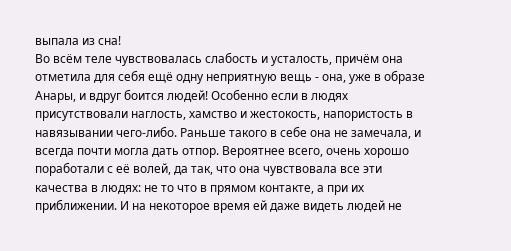выпала из сна!
Во всём теле чувствовалась слабость и усталость, причём она отметила для себя ещё одну неприятную вещь - она, уже в образе Анары, и вдруг боится людей! Особенно если в людях присутствовали наглость, хамство и жестокость, напористость в навязывании чего-либо. Раньше такого в себе она не замечала, и всегда почти могла дать отпор. Вероятнее всего, очень хорошо поработали с её волей, да так, что она чувствовала все эти качества в людях: не то что в прямом контакте, а при их приближении. И на некоторое время ей даже видеть людей не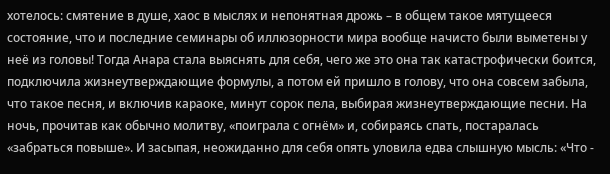хотелось: смятение в душе, хаос в мыслях и непонятная дрожь – в общем такое мятущееся состояние, что и последние семинары об иллюзорности мира вообще начисто были выметены у неё из головы! Тогда Анара стала выяснять для себя, чего же это она так катастрофически боится, подключила жизнеутверждающие формулы, а потом ей пришло в голову, что она совсем забыла, что такое песня, и включив караоке, минут сорок пела, выбирая жизнеутверждающие песни. На ночь, прочитав как обычно молитву, «поиграла с огнём» и, собираясь спать, постаралась «забраться повыше». И засыпая, неожиданно для себя опять уловила едва слышную мысль: «Что -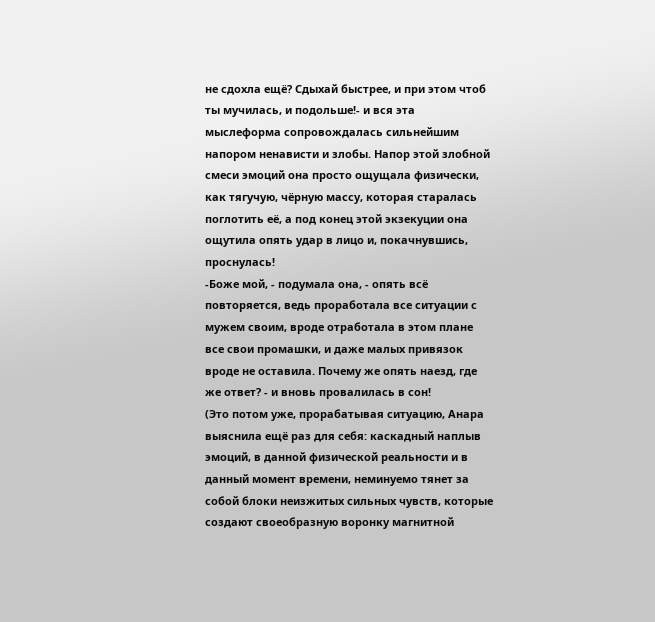не сдохла ещё? Сдыхай быстрее, и при этом чтоб ты мучилась, и подольше!- и вся эта мыслеформа сопровождалась сильнейшим напором ненависти и злобы. Напор этой злобной смеси эмоций она просто ощущала физически, как тягучую, чёрную массу, которая старалась поглотить её, а под конец этой экзекуции она ощутила опять удар в лицо и, покачнувшись, проснулась!
-Боже мой, - подумала она, - опять всё повторяется, ведь проработала все ситуации с мужем своим, вроде отработала в этом плане все свои промашки, и даже малых привязок вроде не оставила. Почему же опять наезд, где же ответ? - и вновь провалилась в сон!
(Это потом уже, прорабатывая ситуацию, Анара выяснила ещё раз для себя: каскадный наплыв эмоций, в данной физической реальности и в данный момент времени, неминуемо тянет за собой блоки неизжитых сильных чувств, которые создают своеобразную воронку магнитной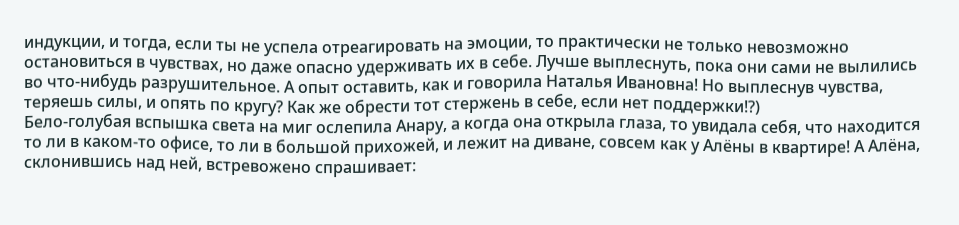индукции, и тогда, если ты не успела отреагировать на эмоции, то практически не только невозможно остановиться в чувствах, но даже опасно удерживать их в себе. Лучше выплеснуть, пока они сами не вылились во что-нибудь разрушительное. А опыт оставить, как и говорила Наталья Ивановна! Но выплеснув чувства, теряешь силы, и опять по кругу? Как же обрести тот стержень в себе, если нет поддержки!?)
Бело-голубая вспышка света на миг ослепила Анару, а когда она открыла глаза, то увидала себя, что находится то ли в каком-то офисе, то ли в большой прихожей, и лежит на диване, совсем как у Алёны в квартире! А Алёна, склонившись над ней, встревожено спрашивает: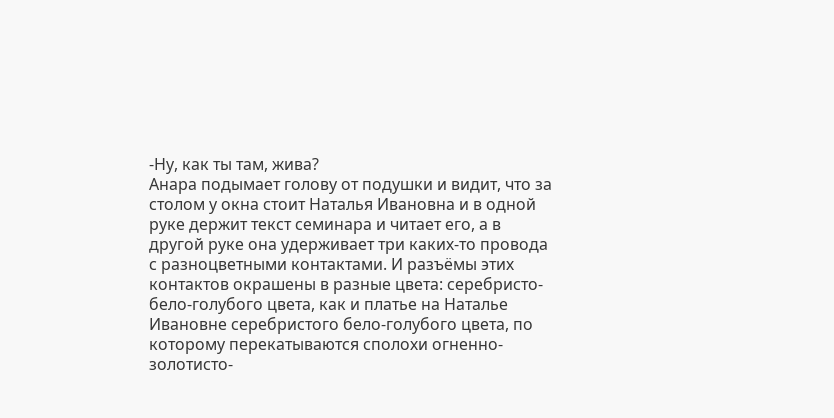-Ну, как ты там, жива?
Анара подымает голову от подушки и видит, что за столом у окна стоит Наталья Ивановна и в одной руке держит текст семинара и читает его, а в другой руке она удерживает три каких-то провода с разноцветными контактами. И разъёмы этих контактов окрашены в разные цвета: серебристо-бело-голубого цвета, как и платье на Наталье Ивановне серебристого бело-голубого цвета, по которому перекатываются сполохи огненно-золотисто-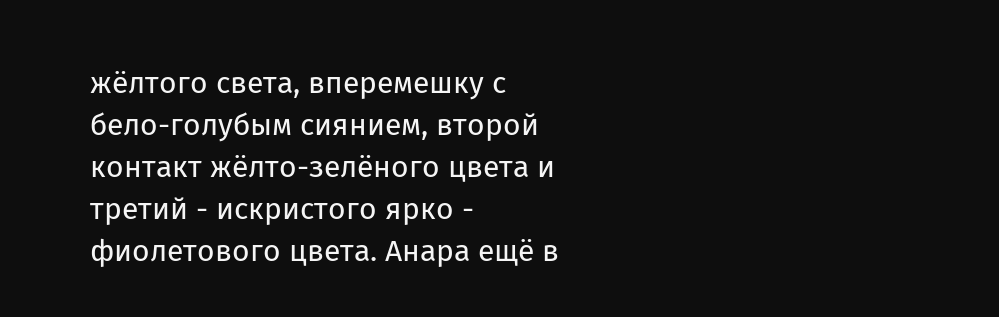жёлтого света, вперемешку с бело-голубым сиянием, второй контакт жёлто-зелёного цвета и третий - искристого ярко - фиолетового цвета. Анара ещё в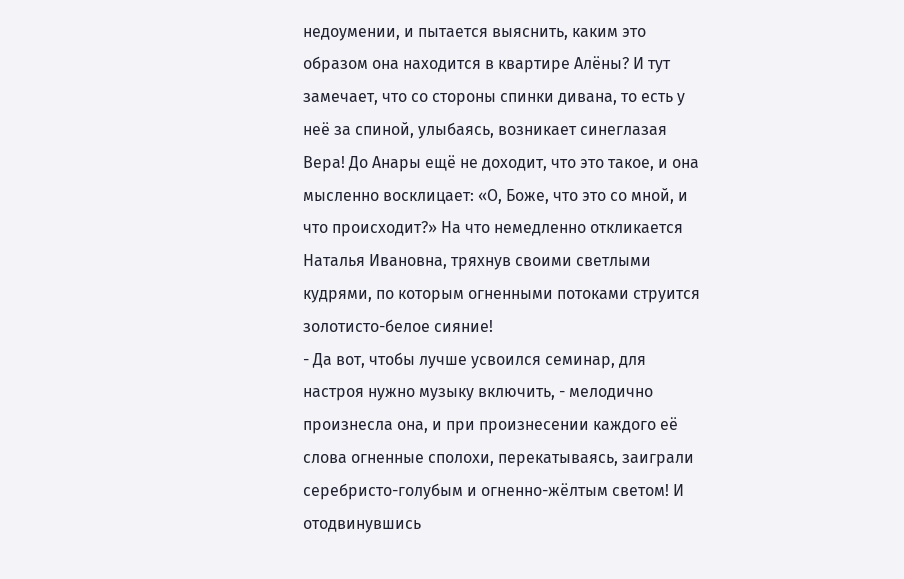недоумении, и пытается выяснить, каким это образом она находится в квартире Алёны? И тут замечает, что со стороны спинки дивана, то есть у неё за спиной, улыбаясь, возникает синеглазая Вера! До Анары ещё не доходит, что это такое, и она мысленно восклицает: «О, Боже, что это со мной, и что происходит?» На что немедленно откликается Наталья Ивановна, тряхнув своими светлыми кудрями, по которым огненными потоками струится золотисто-белое сияние!
- Да вот, чтобы лучше усвоился семинар, для настроя нужно музыку включить, - мелодично произнесла она, и при произнесении каждого её слова огненные сполохи, перекатываясь, заиграли серебристо-голубым и огненно-жёлтым светом! И отодвинувшись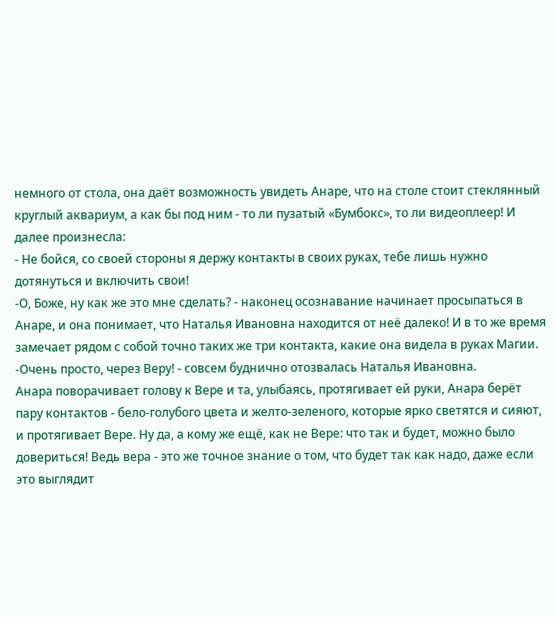немного от стола, она даёт возможность увидеть Анаре, что на столе стоит стеклянный круглый аквариум, а как бы под ним - то ли пузатый «Бумбокс», то ли видеоплеер! И далее произнесла:
- Не бойся, со своей стороны я держу контакты в своих руках, тебе лишь нужно дотянуться и включить свои!
-О, Боже, ну как же это мне сделать? - наконец осознавание начинает просыпаться в Анаре, и она понимает, что Наталья Ивановна находится от неё далеко! И в то же время замечает рядом с собой точно таких же три контакта, какие она видела в руках Магии.
-Очень просто, через Веру! - совсем буднично отозвалась Наталья Ивановна.
Анара поворачивает голову к Вере и та, улыбаясь, протягивает ей руки, Анара берёт пару контактов - бело-голубого цвета и желто-зеленого, которые ярко светятся и сияют, и протягивает Вере. Ну да, а кому же ещё, как не Вере: что так и будет, можно было довериться! Ведь вера - это же точное знание о том, что будет так как надо, даже если это выглядит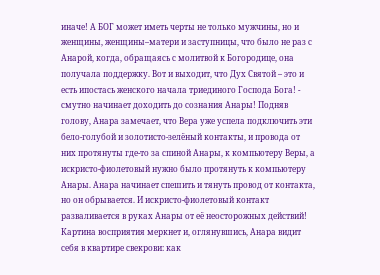иначе! А БОГ может иметь черты не только мужчины, но и женщины, женщины–матери и заступницы, что было не раз с Анарой, когда, обращаясь с молитвой к Богородице, она получала поддержку. Вот и выходит, что Дух Святой – это и есть ипостась женского начала триединого Господа Бога! - смутно начинает доходить до сознания Анары! Подняв голову, Анара замечает, что Вера уже успела подключить эти бело-голубой и золотисто-зелёный контакты, и провода от них протянуты где-то за спиной Анары, к компьютеру Веры, а искристо-фиолетовый нужно было протянуть к компьютеру Анары. Анара начинает спешить и тянуть провод от контакта, но он обрывается. И искристо-фиолетовый контакт разваливается в руках Анары от её неосторожных действий!
Картина восприятия меркнет и, оглянувшись, Анара видит себя в квартире свекрови: как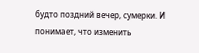будто поздний вечер, сумерки. И понимает, что изменить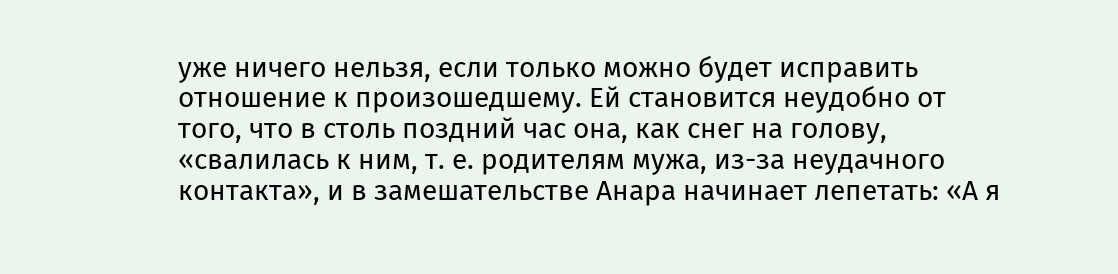уже ничего нельзя, если только можно будет исправить отношение к произошедшему. Ей становится неудобно от того, что в столь поздний час она, как снег на голову, «свалилась к ним, т. е. родителям мужа, из-за неудачного контакта», и в замешательстве Анара начинает лепетать: «А я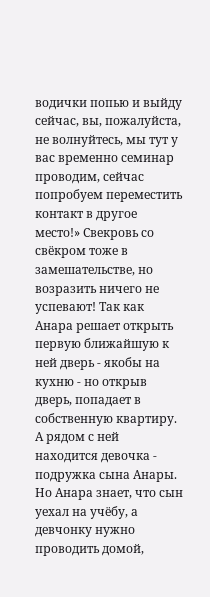водички попью и выйду сейчас, вы, пожалуйста, не волнуйтесь, мы тут у вас временно семинар проводим, сейчас попробуем переместить контакт в другое место!» Свекровь со свёкром тоже в замешательстве, но возразить ничего не успевают! Так как Анара решает открыть первую ближайшую к ней дверь - якобы на кухню - но открыв дверь, попадает в собственную квартиру. А рядом с ней находится девочка - подружка сына Анары. Но Анара знает, что сын уехал на учёбу, а девчонку нужно проводить домой,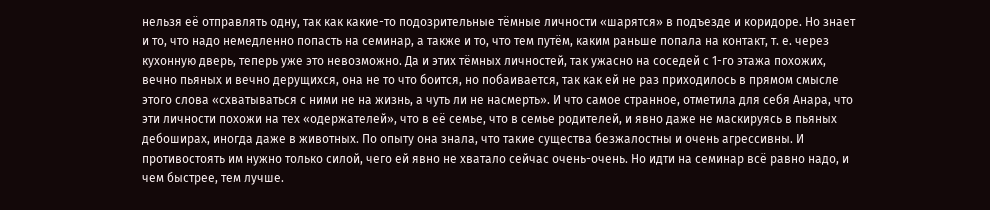нельзя её отправлять одну, так как какие-то подозрительные тёмные личности «шарятся» в подъезде и коридоре. Но знает и то, что надо немедленно попасть на семинар, а также и то, что тем путём, каким раньше попала на контакт, т. е. через кухонную дверь, теперь уже это невозможно. Да и этих тёмных личностей, так ужасно на соседей с 1-го этажа похожих, вечно пьяных и вечно дерущихся, она не то что боится, но побаивается, так как ей не раз приходилось в прямом смысле этого слова «схватываться с ними не на жизнь, а чуть ли не насмерть». И что самое странное, отметила для себя Анара, что эти личности похожи на тех «одержателей», что в её семье, что в семье родителей, и явно даже не маскируясь в пьяных дебоширах, иногда даже в животных. По опыту она знала, что такие существа безжалостны и очень агрессивны. И противостоять им нужно только силой, чего ей явно не хватало сейчас очень-очень. Но идти на семинар всё равно надо, и чем быстрее, тем лучше.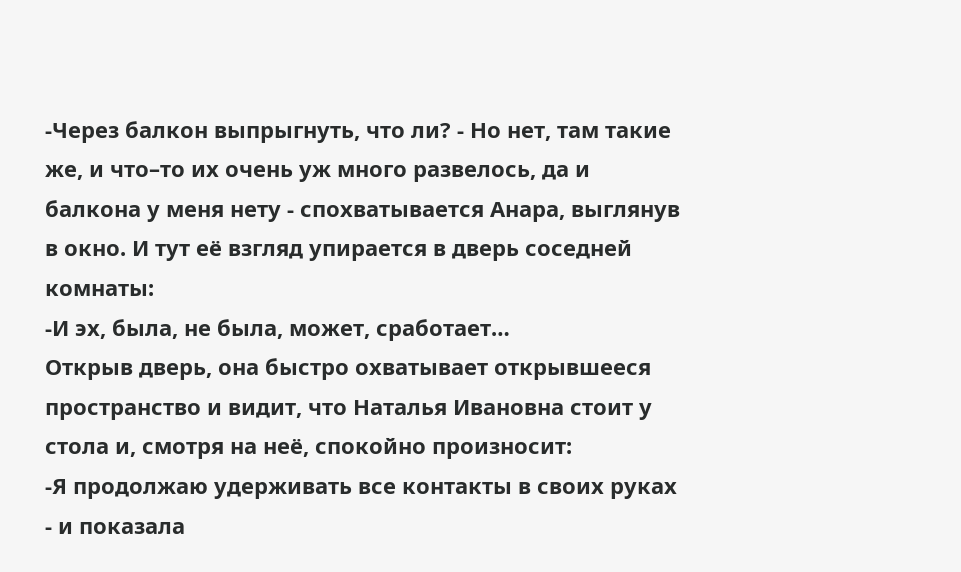-Через балкон выпрыгнуть, что ли? - Но нет, там такие же, и что–то их очень уж много развелось, да и балкона у меня нету - спохватывается Анара, выглянув в окно. И тут её взгляд упирается в дверь соседней комнаты:
-И эх, была, не была, может, сработает…
Открыв дверь, она быстро охватывает открывшееся пространство и видит, что Наталья Ивановна стоит у стола и, смотря на неё, спокойно произносит:
-Я продолжаю удерживать все контакты в своих руках - и показала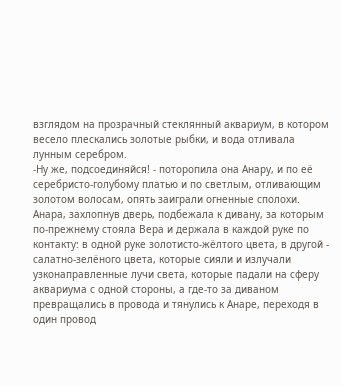взглядом на прозрачный стеклянный аквариум, в котором весело плескались золотые рыбки, и вода отливала лунным серебром.
-Ну же, подсоединяйся! - поторопила она Анару, и по её серебристо-голубому платью и по светлым, отливающим золотом волосам, опять заиграли огненные сполохи.
Анара, захлопнув дверь, подбежала к дивану, за которым по-прежнему стояла Вера и держала в каждой руке по контакту: в одной руке золотисто-жёлтого цвета, в другой - салатно-зелёного цвета, которые сияли и излучали узконаправленные лучи света, которые падали на сферу аквариума с одной стороны, а где-то за диваном превращались в провода и тянулись к Анаре, переходя в один провод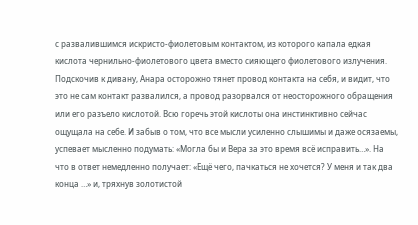с развалившимся искристо-фиолетовым контактом, из которого капала едкая кислота чернильно-фиолетового цвета вместо сияющего фиолетового излучения. Подскочив к дивану, Анара осторожно тянет провод контакта на себя, и видит, что это не сам контакт развалился, а провод разорвался от неосторожного обращения или его разъело кислотой. Всю горечь этой кислоты она инстинктивно сейчас ощущала на себе. И забыв о том, что все мысли усиленно слышимы и даже осязаемы, успевает мысленно подумать: «Могла бы и Вера за это время всё исправить…». На что в ответ немедленно получает: «Ещё чего, пачкаться не хочется? У меня и так два конца …» и, тряхнув золотистой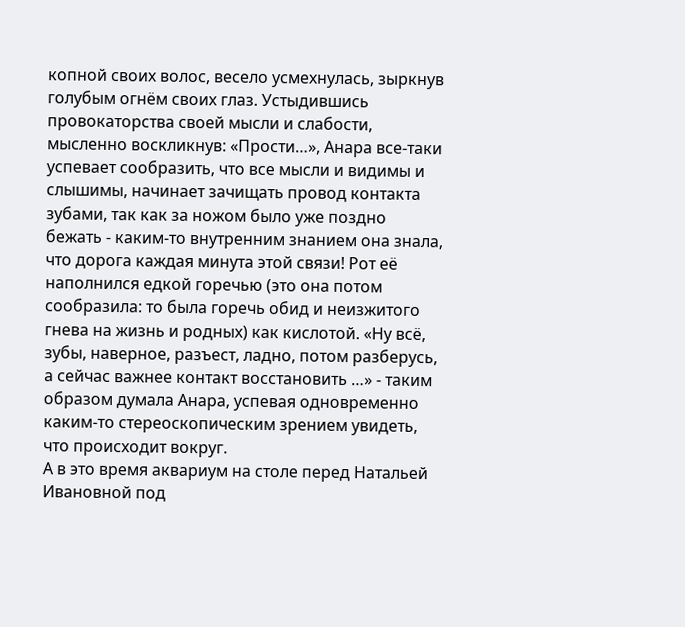копной своих волос, весело усмехнулась, зыркнув голубым огнём своих глаз. Устыдившись провокаторства своей мысли и слабости, мысленно воскликнув: «Прости…», Анара все-таки успевает сообразить, что все мысли и видимы и слышимы, начинает зачищать провод контакта зубами, так как за ножом было уже поздно бежать - каким-то внутренним знанием она знала, что дорога каждая минута этой связи! Рот её наполнился едкой горечью (это она потом сообразила: то была горечь обид и неизжитого гнева на жизнь и родных) как кислотой. «Ну всё, зубы, наверное, разъест, ладно, потом разберусь, а сейчас важнее контакт восстановить …» - таким образом думала Анара, успевая одновременно каким-то стереоскопическим зрением увидеть, что происходит вокруг.
А в это время аквариум на столе перед Натальей Ивановной под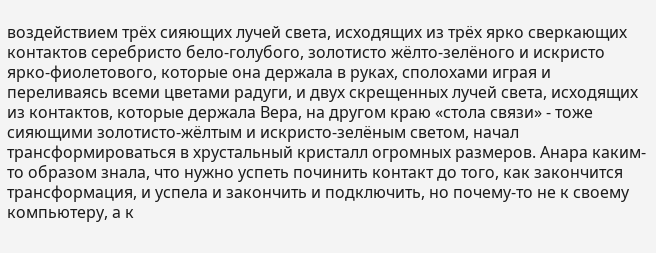воздействием трёх сияющих лучей света, исходящих из трёх ярко сверкающих контактов серебристо бело-голубого, золотисто жёлто-зелёного и искристо ярко-фиолетового, которые она держала в руках, сполохами играя и переливаясь всеми цветами радуги, и двух скрещенных лучей света, исходящих из контактов, которые держала Вера, на другом краю «стола связи» - тоже сияющими золотисто-жёлтым и искристо-зелёным светом, начал трансформироваться в хрустальный кристалл огромных размеров. Анара каким-то образом знала, что нужно успеть починить контакт до того, как закончится трансформация, и успела и закончить и подключить, но почему-то не к своему компьютеру, а к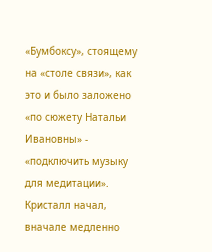«Бумбоксу», стоящему на «столе связи», как это и было заложено «по сюжету Натальи Ивановны» - «подключить музыку для медитации». Кристалл начал, вначале медленно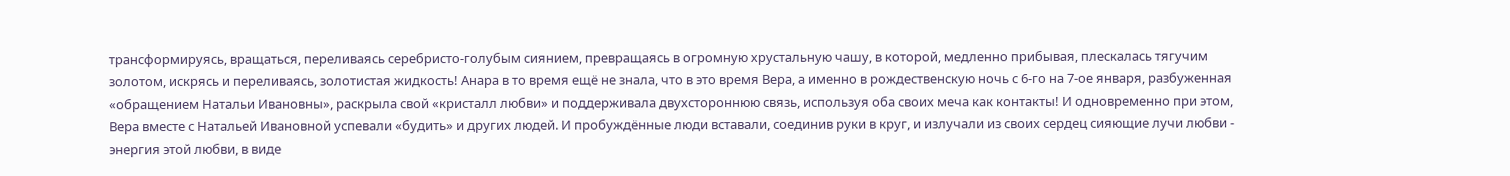трансформируясь, вращаться, переливаясь серебристо-голубым сиянием, превращаясь в огромную хрустальную чашу, в которой, медленно прибывая, плескалась тягучим золотом, искрясь и переливаясь, золотистая жидкость! Анара в то время ещё не знала, что в это время Вера, а именно в рождественскую ночь с 6-го на 7-ое января, разбуженная «обращением Натальи Ивановны», раскрыла свой «кристалл любви» и поддерживала двухстороннюю связь, используя оба своих меча как контакты! И одновременно при этом, Вера вместе с Натальей Ивановной успевали «будить» и других людей. И пробуждённые люди вставали, соединив руки в круг, и излучали из своих сердец сияющие лучи любви - энергия этой любви, в виде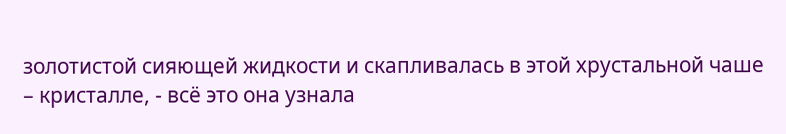золотистой сияющей жидкости и скапливалась в этой хрустальной чаше – кристалле, - всё это она узнала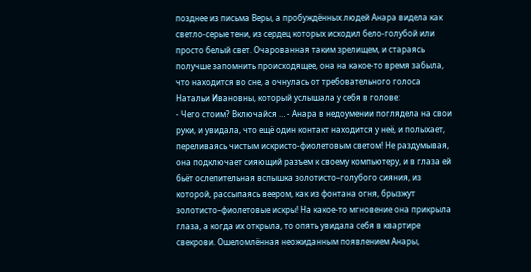позднее из письма Веры, а пробуждённых людей Анара видела как светло-серые тени, из сердец которых исходил бело-голубой или просто белый свет. Очарованная таким зрелищем, и стараясь получше запомнить происходящее, она на какое-то время забыла, что находится во сне, а очнулась от требовательного голоса Натальи Ивановны, который услышала у себя в голове:
- Чего стоим? Включайся … - Анара в недоумении поглядела на свои руки, и увидала, что ещё один контакт находится у неё, и полыхает, переливаясь чистым искристо-фиолетовым светом! Не раздумывая, она подключает сияющий разъем к своему компьютеру, и в глаза ей бьёт ослепительная вспышка золотисто–голубого сияния, из которой, рассыпаясь веером, как из фонтана огня, брызжут золотисто–фиолетовые искры! На какое-то мгновение она прикрыла глаза, а когда их открыла, то опять увидала себя в квартире свекрови. Ошеломлённая неожиданным появлением Анары,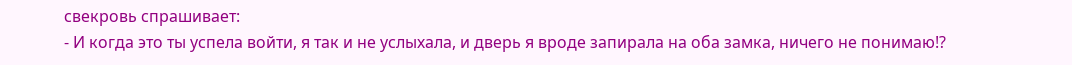свекровь спрашивает:
- И когда это ты успела войти, я так и не услыхала, и дверь я вроде запирала на оба замка, ничего не понимаю!?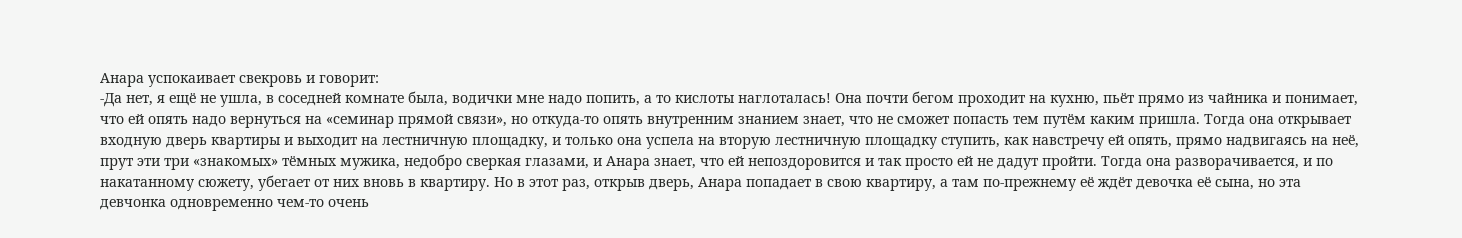Анара успокаивает свекровь и говорит:
-Да нет, я ещё не ушла, в соседней комнате была, водички мне надо попить, а то кислоты наглоталась! Она почти бегом проходит на кухню, пьёт прямо из чайника и понимает, что ей опять надо вернуться на «семинар прямой связи», но откуда-то опять внутренним знанием знает, что не сможет попасть тем путём каким пришла. Тогда она открывает входную дверь квартиры и выходит на лестничную площадку, и только она успела на вторую лестничную площадку ступить, как навстречу ей опять, прямо надвигаясь на неё, прут эти три «знакомых» тёмных мужика, недобро сверкая глазами, и Анара знает, что ей непоздоровится и так просто ей не дадут пройти. Тогда она разворачивается, и по накатанному сюжету, убегает от них вновь в квартиру. Но в этот раз, открыв дверь, Анара попадает в свою квартиру, а там по-прежнему её ждёт девочка её сына, но эта девчонка одновременно чем-то очень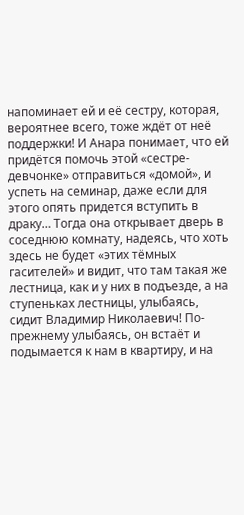напоминает ей и её сестру, которая, вероятнее всего, тоже ждёт от неё поддержки! И Анара понимает, что ей придётся помочь этой «сестре-девчонке» отправиться «домой», и успеть на семинар, даже если для этого опять придется вступить в драку… Тогда она открывает дверь в соседнюю комнату, надеясь, что хоть здесь не будет «этих тёмных гасителей» и видит, что там такая же лестница, как и у них в подъезде, а на ступеньках лестницы, улыбаясь, сидит Владимир Николаевич! По-прежнему улыбаясь, он встаёт и подымается к нам в квартиру, и на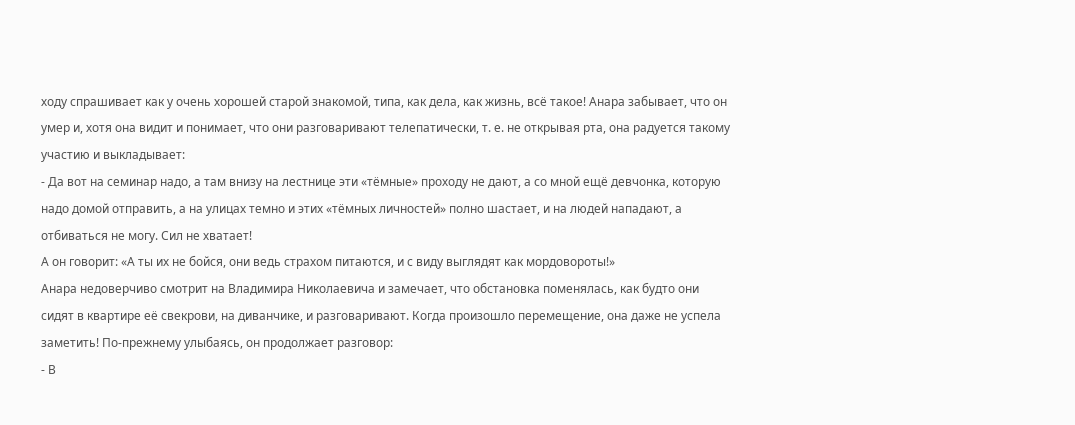ходу спрашивает как у очень хорошей старой знакомой, типа, как дела, как жизнь, всё такое! Анара забывает, что он умер и, хотя она видит и понимает, что они разговаривают телепатически, т. е. не открывая рта, она радуется такому участию и выкладывает:
- Да вот на семинар надо, а там внизу на лестнице эти «тёмные» проходу не дают, а со мной ещё девчонка, которую надо домой отправить, а на улицах темно и этих «тёмных личностей» полно шастает, и на людей нападают, а отбиваться не могу. Сил не хватает!
А он говорит: «А ты их не бойся, они ведь страхом питаются, и с виду выглядят как мордовороты!»
Анара недоверчиво смотрит на Владимира Николаевича и замечает, что обстановка поменялась, как будто они сидят в квартире её свекрови, на диванчике, и разговаривают. Когда произошло перемещение, она даже не успела заметить! По-прежнему улыбаясь, он продолжает разговор:
- В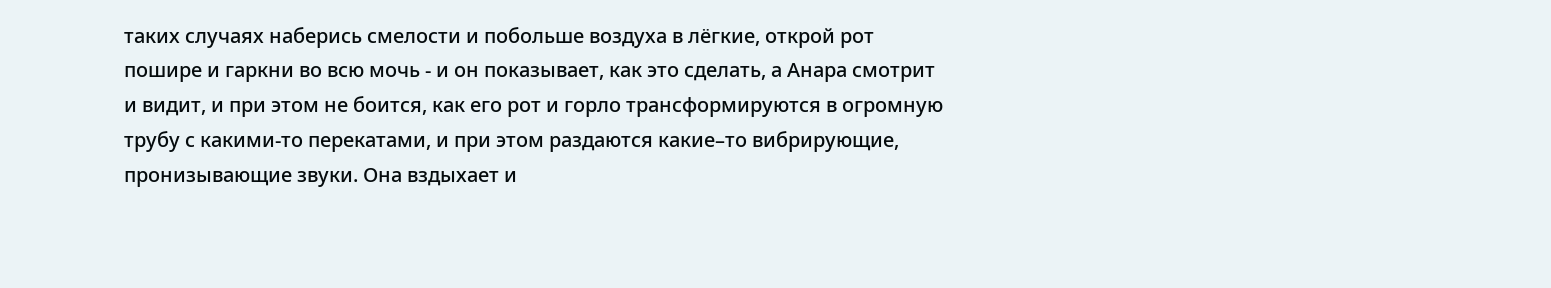таких случаях наберись смелости и побольше воздуха в лёгкие, открой рот пошире и гаркни во всю мочь - и он показывает, как это сделать, а Анара смотрит и видит, и при этом не боится, как его рот и горло трансформируются в огромную трубу с какими-то перекатами, и при этом раздаются какие–то вибрирующие, пронизывающие звуки. Она вздыхает и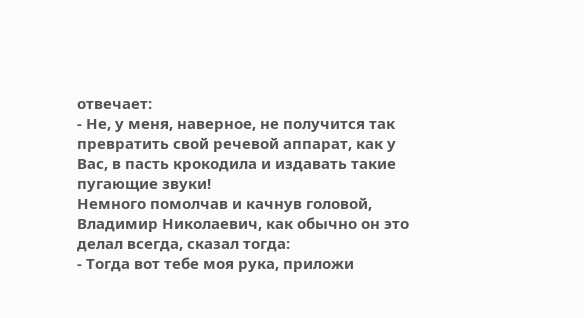отвечает:
- Не, у меня, наверное, не получится так превратить свой речевой аппарат, как у Вас, в пасть крокодила и издавать такие пугающие звуки!
Немного помолчав и качнув головой, Владимир Николаевич, как обычно он это делал всегда, сказал тогда:
- Тогда вот тебе моя рука, приложи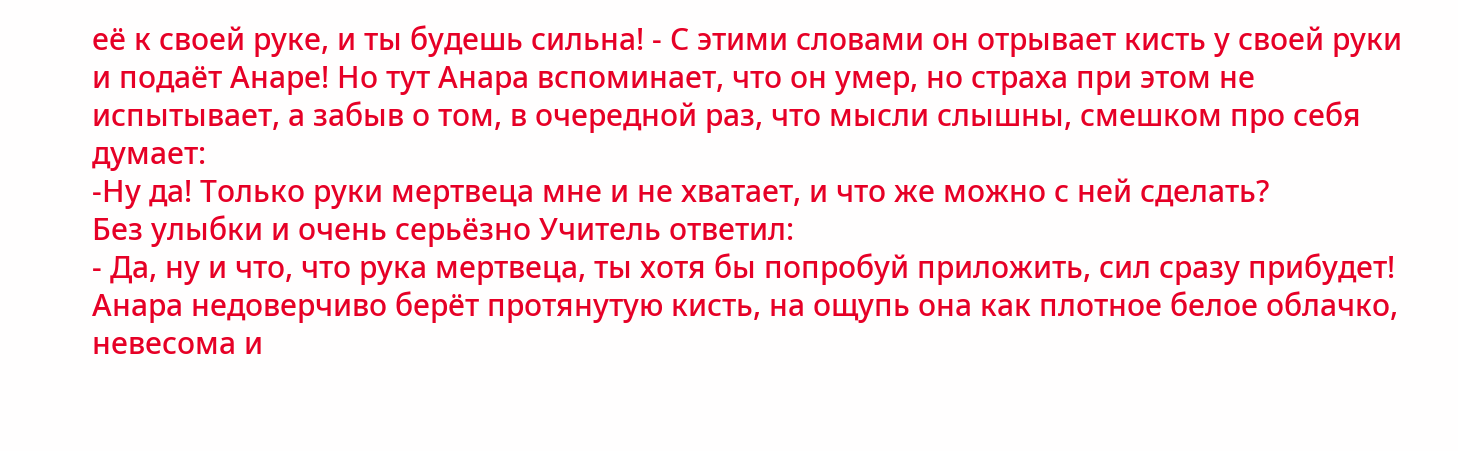её к своей руке, и ты будешь сильна! - С этими словами он отрывает кисть у своей руки и подаёт Анаре! Но тут Анара вспоминает, что он умер, но страха при этом не испытывает, а забыв о том, в очередной раз, что мысли слышны, смешком про себя думает:
-Ну да! Только руки мертвеца мне и не хватает, и что же можно с ней сделать?
Без улыбки и очень серьёзно Учитель ответил:
- Да, ну и что, что рука мертвеца, ты хотя бы попробуй приложить, сил сразу прибудет!
Анара недоверчиво берёт протянутую кисть, на ощупь она как плотное белое облачко, невесома и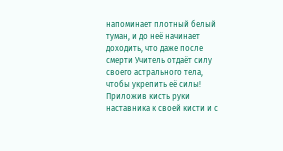напоминает плотный белый туман, и до неё начинает доходить, что даже после смерти Учитель отдаёт силу своего астрального тела, чтобы укрепить её силы! Приложив кисть руки наставника к своей кисти и с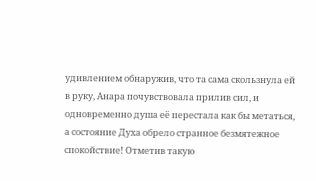удивлением обнаружив, что та сама скользнула ей в руку, Анара почувствовала прилив сил, и одновременно душа её перестала как бы метаться, а состояние Духа обрело странное безмятежное спокойствие! Отметив такую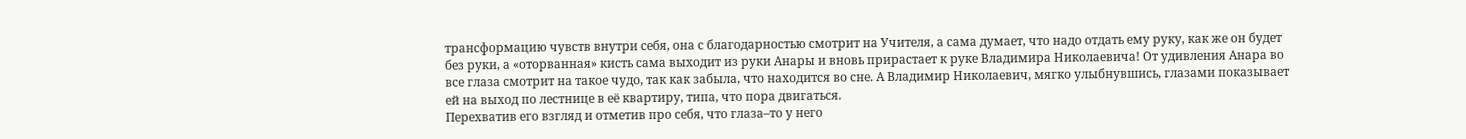трансформацию чувств внутри себя, она с благодарностью смотрит на Учителя, а сама думает, что надо отдать ему руку, как же он будет без руки, а «оторванная» кисть сама выходит из руки Анары и вновь прирастает к руке Владимира Николаевича! От удивления Анара во все глаза смотрит на такое чудо, так как забыла, что находится во сне. А Владимир Николаевич, мягко улыбнувшись, глазами показывает ей на выход по лестнице в её квартиру, типа, что пора двигаться.
Перехватив его взгляд и отметив про себя, что глаза–то у него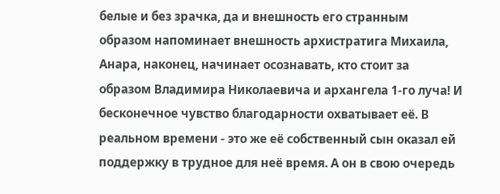белые и без зрачка, да и внешность его странным образом напоминает внешность архистратига Михаила, Анара, наконец, начинает осознавать, кто стоит за образом Владимира Николаевича и архангела 1-го луча! И бесконечное чувство благодарности охватывает её. В реальном времени - это же её собственный сын оказал ей поддержку в трудное для неё время. А он в свою очередь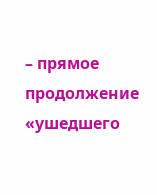– прямое продолжение «ушедшего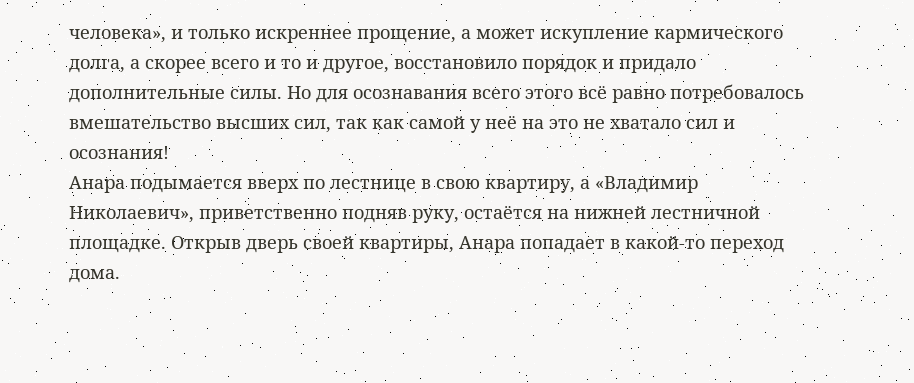человека», и только искреннее прощение, а может искупление кармического долга, а скорее всего и то и другое, восстановило порядок и придало дополнительные силы. Но для осознавания всего этого всё равно потребовалось вмешательство высших сил, так как самой у неё на это не хватало сил и осознания!
Анара подымается вверх по лестнице в свою квартиру, а «Владимир Николаевич», приветственно подняв руку, остаётся на нижней лестничной площадке. Открыв дверь своей квартиры, Анара попадает в какой-то переход дома.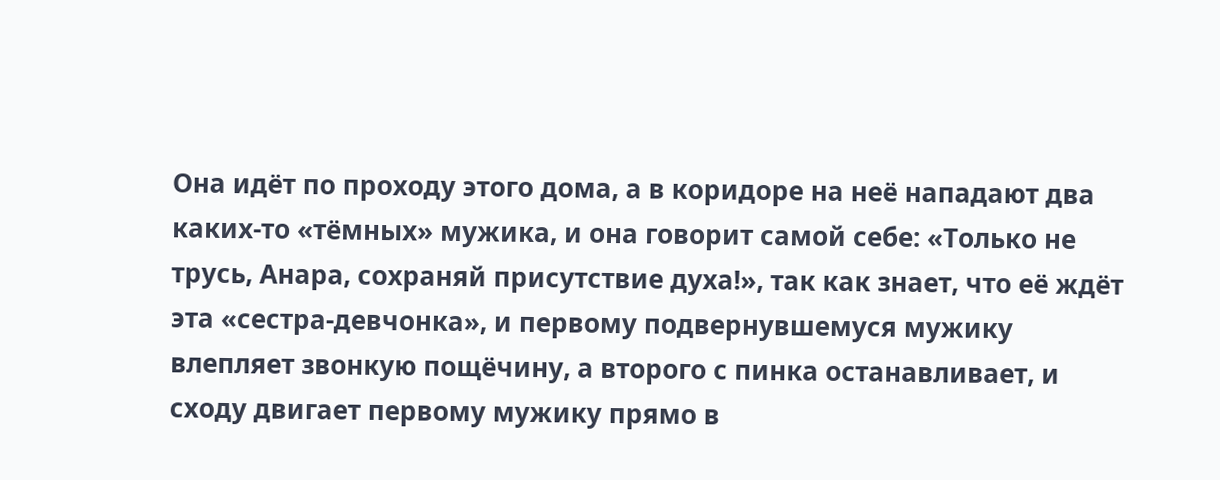Она идёт по проходу этого дома, а в коридоре на неё нападают два каких-то «тёмных» мужика, и она говорит самой себе: «Только не трусь, Анара, сохраняй присутствие духа!», так как знает, что её ждёт эта «сестра-девчонка», и первому подвернувшемуся мужику влепляет звонкую пощёчину, а второго с пинка останавливает, и сходу двигает первому мужику прямо в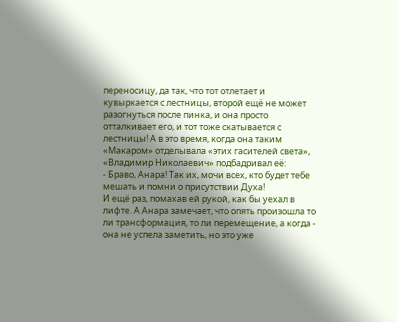переносицу, да так, что тот отлетает и кувыркается с лестницы, второй ещё не может разогнуться после пинка, и она просто отталкивает его, и тот тоже скатывается с лестницы! А в это время, когда она таким «Макаром» отделывала «этих гасителей света», «Владимир Николаевич» подбадривал её:
- Браво, Анара! Так их, мочи всех, кто будет тебе мешать и помни о присутствии Духа!
И ещё раз, помахав ей рукой, как бы уехал в лифте. А Анара замечает, что опять произошла то ли трансформация, то ли перемещение, а когда - она не успела заметить, но это уже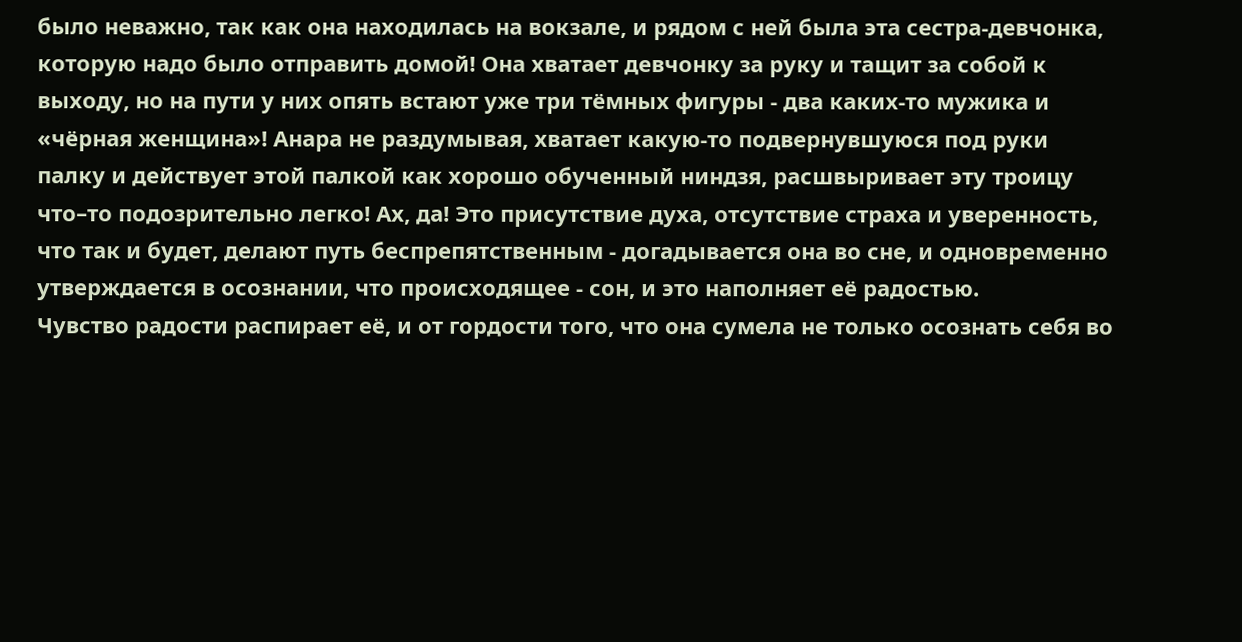было неважно, так как она находилась на вокзале, и рядом с ней была эта сестра-девчонка, которую надо было отправить домой! Она хватает девчонку за руку и тащит за собой к выходу, но на пути у них опять встают уже три тёмных фигуры - два каких-то мужика и «чёрная женщина»! Анара не раздумывая, хватает какую-то подвернувшуюся под руки палку и действует этой палкой как хорошо обученный ниндзя, расшвыривает эту троицу что–то подозрительно легко! Ах, да! Это присутствие духа, отсутствие страха и уверенность, что так и будет, делают путь беспрепятственным - догадывается она во сне, и одновременно утверждается в осознании, что происходящее - сон, и это наполняет её радостью.
Чувство радости распирает её, и от гордости того, что она сумела не только осознать себя во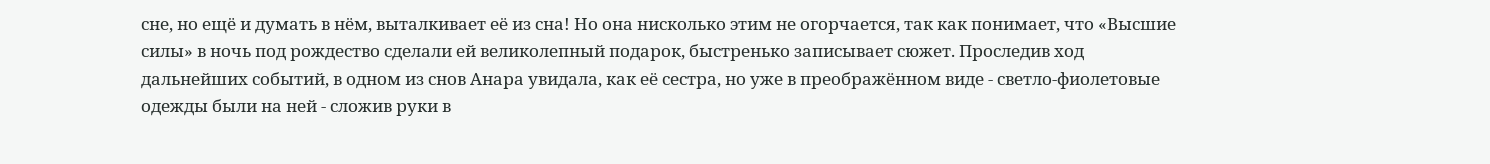сне, но ещё и думать в нём, выталкивает её из сна! Но она нисколько этим не огорчается, так как понимает, что «Высшие силы» в ночь под рождество сделали ей великолепный подарок, быстренько записывает сюжет. Проследив ход дальнейших событий, в одном из снов Анара увидала, как её сестра, но уже в преображённом виде - светло-фиолетовые одежды были на ней - сложив руки в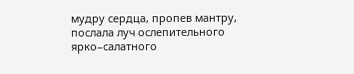мудру сердца, пропев мантру, послала луч ослепительного ярко–салатного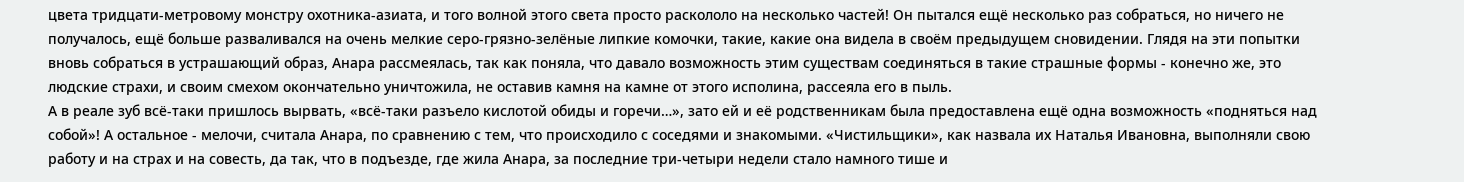цвета тридцати-метровому монстру охотника-азиата, и того волной этого света просто раскололо на несколько частей! Он пытался ещё несколько раз собраться, но ничего не получалось, ещё больше разваливался на очень мелкие серо-грязно-зелёные липкие комочки, такие, какие она видела в своём предыдущем сновидении. Глядя на эти попытки вновь собраться в устрашающий образ, Анара рассмеялась, так как поняла, что давало возможность этим существам соединяться в такие страшные формы - конечно же, это людские страхи, и своим смехом окончательно уничтожила, не оставив камня на камне от этого исполина, рассеяла его в пыль.
А в реале зуб всё-таки пришлось вырвать, «всё-таки разъело кислотой обиды и горечи…», зато ей и её родственникам была предоставлена ещё одна возможность «подняться над собой»! А остальное - мелочи, считала Анара, по сравнению с тем, что происходило с соседями и знакомыми. «Чистильщики», как назвала их Наталья Ивановна, выполняли свою работу и на страх и на совесть, да так, что в подъезде, где жила Анара, за последние три-четыри недели стало намного тише и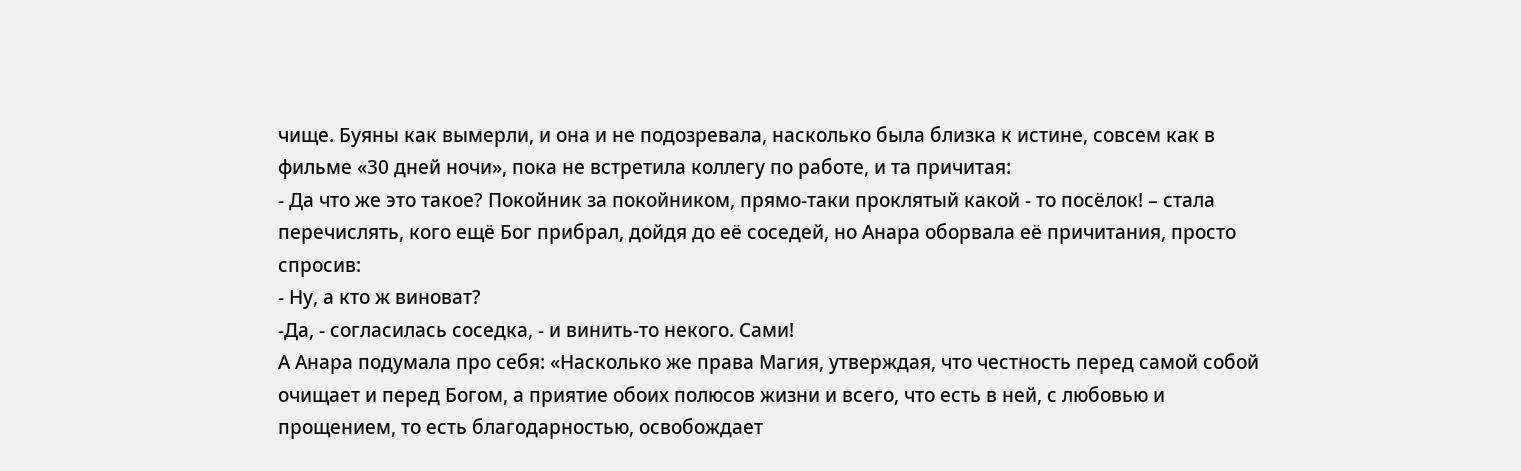чище. Буяны как вымерли, и она и не подозревала, насколько была близка к истине, совсем как в фильме «30 дней ночи», пока не встретила коллегу по работе, и та причитая:
- Да что же это такое? Покойник за покойником, прямо-таки проклятый какой - то посёлок! – стала перечислять, кого ещё Бог прибрал, дойдя до её соседей, но Анара оборвала её причитания, просто спросив:
- Ну, а кто ж виноват?
-Да, - согласилась соседка, - и винить-то некого. Сами!
А Анара подумала про себя: «Насколько же права Магия, утверждая, что честность перед самой собой очищает и перед Богом, а приятие обоих полюсов жизни и всего, что есть в ней, с любовью и прощением, то есть благодарностью, освобождает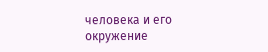человека и его окружение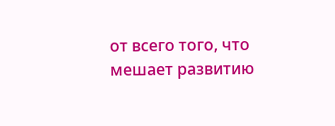от всего того, что мешает развитию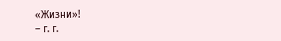«Жизни»!
– г. г.